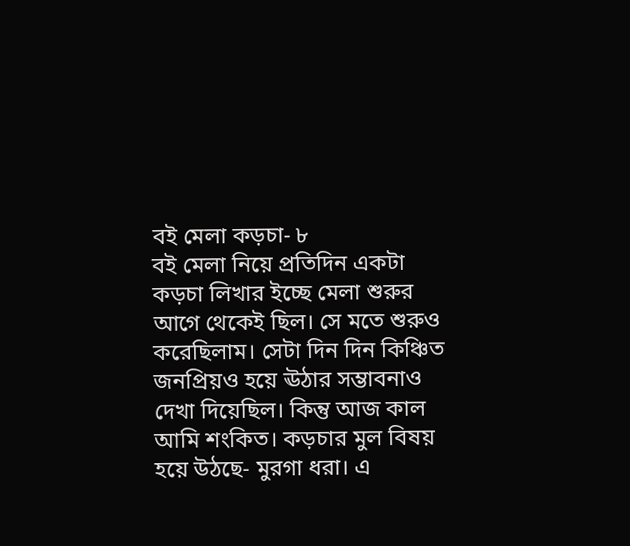বই মেলা কড়চা- ৮
বই মেলা নিয়ে প্রতিদিন একটা কড়চা লিখার ইচ্ছে মেলা শুরুর আগে থেকেই ছিল। সে মতে শুরুও করেছিলাম। সেটা দিন দিন কিঞ্চিত জনপ্রিয়ও হয়ে ঊঠার সম্ভাবনাও দেখা দিয়েছিল। কিন্তু আজ কাল আমি শংকিত। কড়চার মুল বিষয় হয়ে উঠছে- মুরগা ধরা। এ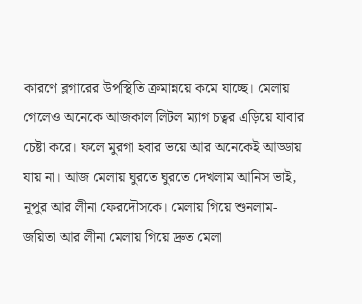কারণে ব্লগারের উপস্থিতি ক্রমান্নয়ে কমে যাচ্ছে। মেলায় গেলেও অনেকে আজকাল লিটল ম্যাগ চত্বর এড়িয়ে যাবার চেষ্টা করে। ফলে মুরগা হবার ভয়ে আর অনেকেই আড্ডায় যায় না। আজ মেলায় ঘুরতে ঘুরতে দেখলাম আনিস ভাই, নূপুর আর লীনা ফেরদৌসকে। মেলায় গিয়ে শুনলাম- জয়িতা আর লীনা মেলায় গিয়ে দ্রুত মেলা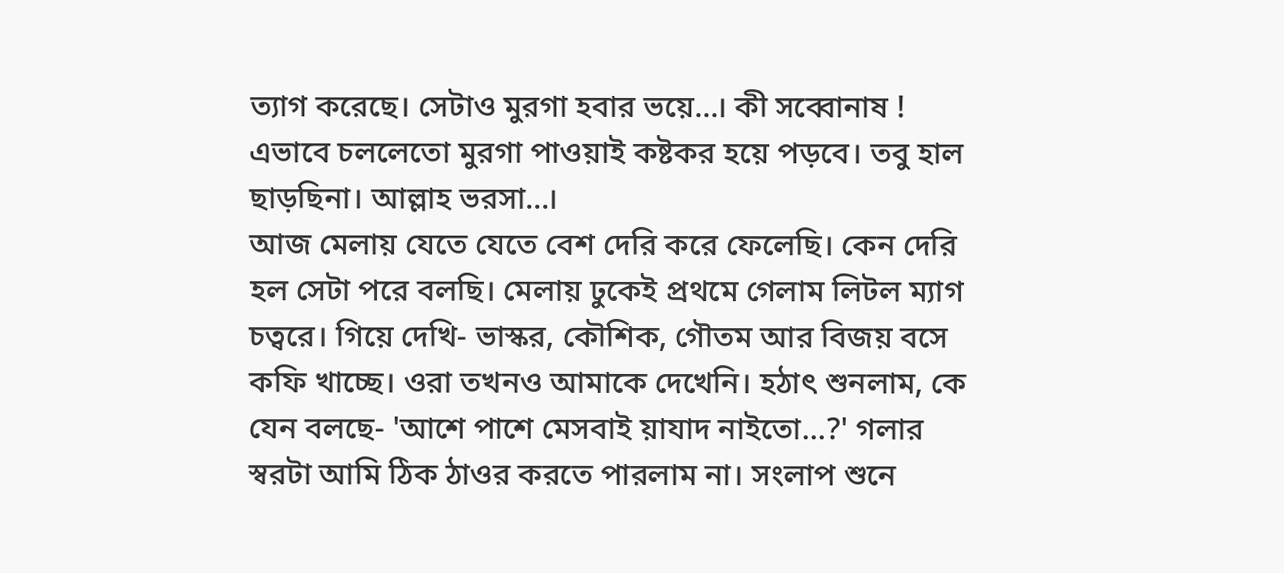ত্যাগ করেছে। সেটাও মুরগা হবার ভয়ে...। কী সব্বোনাষ ! এভাবে চললেতো মুরগা পাওয়াই কষ্টকর হয়ে পড়বে। তবু হাল ছাড়ছিনা। আল্লাহ ভরসা...।
আজ মেলায় যেতে যেতে বেশ দেরি করে ফেলেছি। কেন দেরি হল সেটা পরে বলছি। মেলায় ঢুকেই প্রথমে গেলাম লিটল ম্যাগ চত্বরে। গিয়ে দেখি- ভাস্কর, কৌশিক, গৌতম আর বিজয় বসে কফি খাচ্ছে। ওরা তখনও আমাকে দেখেনি। হঠাৎ শুনলাম, কে যেন বলছে- 'আশে পাশে মেসবাই য়াযাদ নাইতো...?' গলার স্বরটা আমি ঠিক ঠাওর করতে পারলাম না। সংলাপ শুনে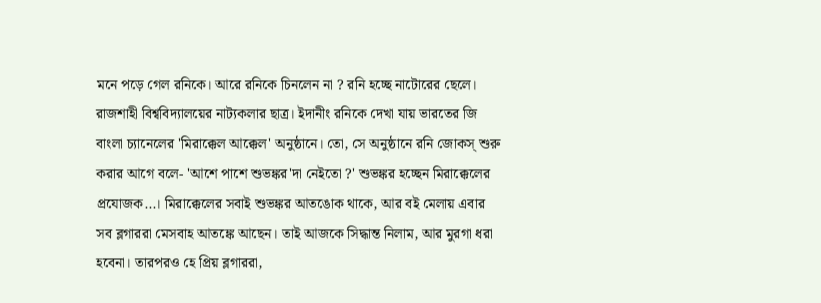মনে পড়ে গেল রনিকে। আরে রনিকে চিনলেন না ? রনি হচ্ছে নাটোরের ছেলে। রাজশাহী বিশ্ববিদ্যালয়ের নাট্যকলার ছাত্র। ইদানীং রনিকে দেখা যায় ভারতের জি বাংলা চ্যানেলের 'মিরাক্কেল আক্কেল' অনুষ্ঠানে। তো, সে অনুষ্ঠানে রনি জোকস্ শুরু করার আগে বলে- 'আশে পাশে শুভঙ্কর'দা নেইতো ?' শুভঙ্কর হচ্ছেন মিরাক্কেলের প্রযোজক...। মিরাক্কেলের সবাই শুভঙ্কর আতঙোক থাকে, আর বই মেলায় এবার সব ব্লগাররা মেসবাহ আতঙ্কে আছেন। তাই আজকে সিদ্ধান্ত নিলাম, আর মুরগা ধরা হবেনা। তারপরও হে প্রিয় ব্লগাররা,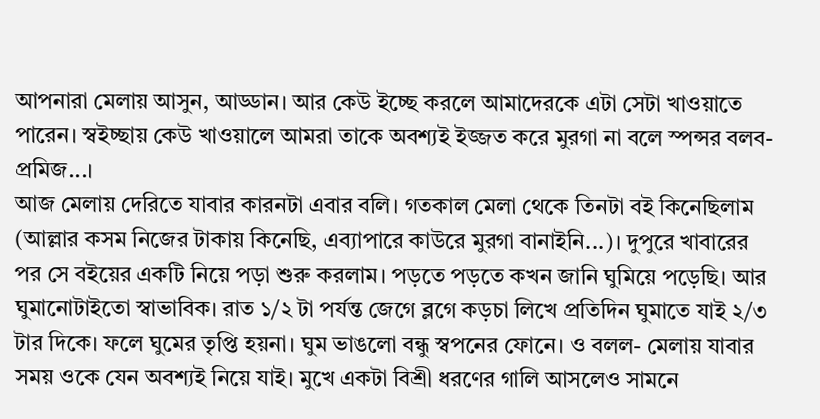আপনারা মেলায় আসুন, আড্ডান। আর কেউ ইচ্ছে করলে আমাদেরকে এটা সেটা খাওয়াতে পারেন। স্বইচ্ছায় কেউ খাওয়ালে আমরা তাকে অবশ্যই ইজ্জত করে মুরগা না বলে স্পন্সর বলব- প্রমিজ...।
আজ মেলায় দেরিতে যাবার কারনটা এবার বলি। গতকাল মেলা থেকে তিনটা বই কিনেছিলাম (আল্লার কসম নিজের টাকায় কিনেছি, এব্যাপারে কাউরে মুরগা বানাইনি...)। দুপুরে খাবারের পর সে বইয়ের একটি নিয়ে পড়া শুরু করলাম। পড়তে পড়তে কখন জানি ঘুমিয়ে পড়েছি। আর ঘুমানোটাইতো স্বাভাবিক। রাত ১/২ টা পর্যন্ত জেগে ব্লগে কড়চা লিখে প্রতিদিন ঘুমাতে যাই ২/৩ টার দিকে। ফলে ঘুমের তৃপ্তি হয়না। ঘুম ভাঙলো বন্ধু স্বপনের ফোনে। ও বলল- মেলায় যাবার সময় ওকে যেন অবশ্যই নিয়ে যাই। মুখে একটা বিশ্রী ধরণের গালি আসলেও সামনে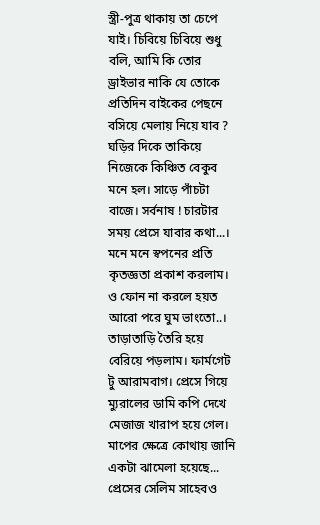স্ত্রী-পুত্র থাকায় তা চেপে যাই। চিবিয়ে চিবিয়ে শুধু বলি, আমি কি তোর ড্রাইভার নাকি যে তোকে প্রতিদিন বাইকের পেছনে বসিয়ে মেলায় নিয়ে যাব ? ঘড়ির দিকে তাকিয়ে নিজেকে কিঞ্চিত বেকুব মনে হল। সাড়ে পাঁচটা বাজে। সর্বনাষ ! চারটার সময় প্রেসে যাবার কথা...। মনে মনে স্বপনের প্রতি কৃতজ্ঞতা প্রকাশ করলাম। ও ফোন না করলে হয়ত আরো পরে ঘুম ভাংতো..। তাড়াতাড়ি তৈরি হয়ে বেরিয়ে পড়লাম। ফার্মগেট টু আরামবাগ। প্রেসে গিয়ে ম্যুরালের ডামি কপি দেখে মেজাজ খারাপ হয়ে গেল। মাপের ক্ষেত্রে কোথায় জানি একটা ঝামেলা হয়েছে... প্রেসের সেলিম সাহেবও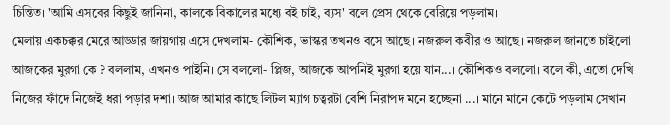চিন্তিত। 'আমি এসবের কিছুই জানিনা, কালকে বিকালের মধ্যে বই চাই, ব্যস' বলে প্রেস থেকে বেরিয়ে পড়লাম।
মেলায় একচক্কর মেরে আড্ডার জায়গায় এসে দেখলাম- কৌশিক, ভাস্কর তখনও বসে আছে। নজরুল কবীর ও আছে। নজরুল জানতে চাইলো আজকের মুরগা কে ? বললাম, এখনও পাইনি। সে বললো- প্লিজ, আজকে আপনিই মুরগা হয়ে যান...। কৌশিকও বললো। বলে কী, এতো দেখি নিজের ফাঁদে নিজেই ধরা পড়ার দশা। আজ আমার কাছে লিটল ম্যাগ চত্বরটা বেশি নিরাপদ মনে হচ্ছেনা ...। মানে মানে কেটে পড়লাম সেখান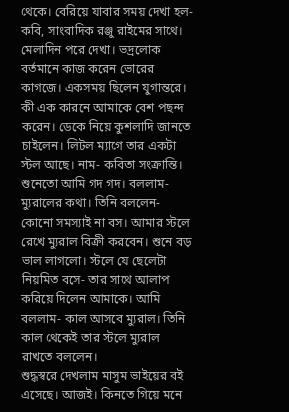থেকে। বেরিয়ে যাবার সময় দেখা হল- কবি, সাংবাদিক রঞ্জু রাইমের সাথে। মেলাদিন পরে দেখা। ভদ্রলোক বর্তমানে কাজ করেন ভোরের কাগজে। একসময় ছিলেন যুগান্তরে। কী এক কারনে আমাকে বেশ পছন্দ করেন। ডেকে নিয়ে কুশলাদি জানতে চাইলেন। লিটল ম্যাগে তার একটা স্টল আছে। নাম- কবিতা সংক্রান্তি। শুনেতো আমি গদ গদ। বললাম- ম্যুরালের কথা। তিনি বললেন- কোনো সমস্যাই না বস। আমার স্টলে রেখে ম্যুরাল বিক্রী করবেন। শুনে বড় ভাল লাগলো। স্টলে যে ছেলেটা নিয়মিত বসে- তার সাথে আলাপ করিয়ে দিলেন আমাকে। আমি বললাম- কাল আসবে ম্যুরাল। তিনি কাল থেকেই তার স্টলে ম্যুরাল রাখতে বললেন।
শুদ্ধস্বরে দেখলাম মাসুম ভাইয়ের বই এসেছে। আজই। কিনতে গিয়ে মনে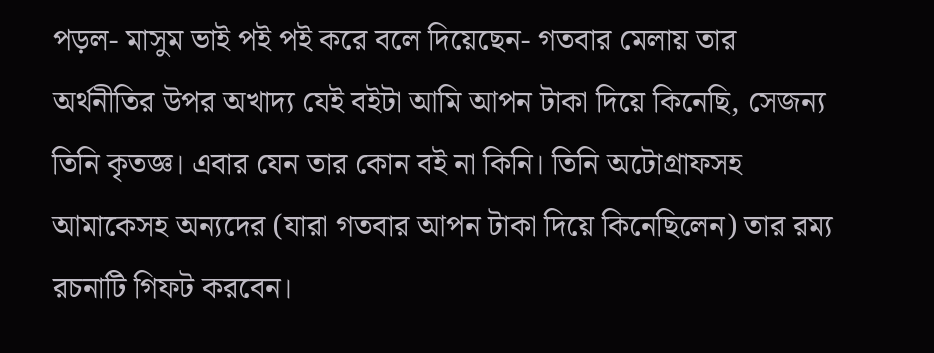পড়ল- মাসুম ভাই পই পই করে বলে দিয়েছেন- গতবার মেলায় তার অর্থনীতির উপর অখাদ্য যেই বইটা আমি আপন টাকা দিয়ে কিনেছি, সেজন্য তিনি কৃতজ্ঞ। এবার যেন তার কোন বই না কিনি। তিনি অটোগ্রাফসহ আমাকেসহ অন্যদের (যারা গতবার আপন টাকা দিয়ে কিনেছিলেন) তার রম্য রচনাটি গিফট করবেন।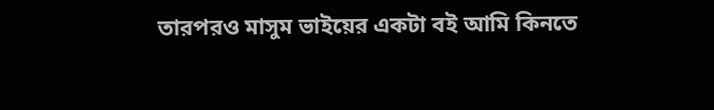তারপরও মাসুম ভাইয়ের একটা বই আমি কিনতে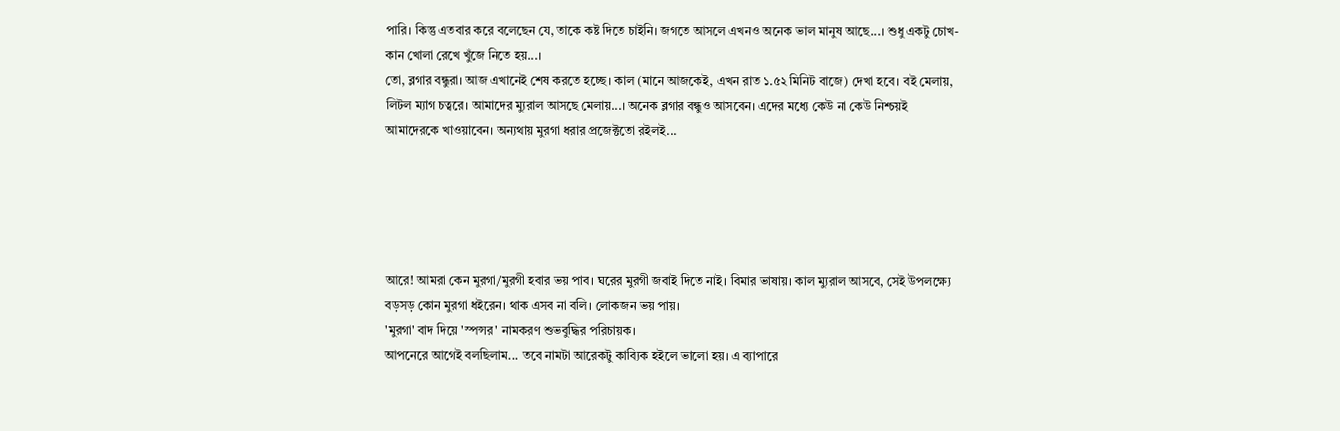পারি। কিন্তু এতবার করে বলেছেন যে, তাকে কষ্ট দিতে চাইনি। জগতে আসলে এখনও অনেক ভাল মানুষ আছে...। শুধু একটু চোখ-কান খোলা রেখে খুঁজে নিতে হয়...।
তো, ব্লগার বন্ধুরা। আজ এখানেই শেষ করতে হচ্ছে। কাল (মানে আজকেই, এখন রাত ১.৫২ মিনিট বাজে) দেখা হবে। বই মেলায়, লিটল ম্যাগ চত্বরে। আমাদের ম্যুরাল আসছে মেলায়...। অনেক ব্লগার বন্ধুও আসবেন। এদের মধ্যে কেউ না কেউ নিশ্চয়ই আমাদেরকে খাওয়াবেন। অন্যথায় মুরগা ধরার প্রজেক্টতো রইলই...





আরে! আমরা কেন মুরগা/মুরগী হবার ভয় পাব। ঘরের মুরগী জবাই দিতে নাই। বিমার ভাষায়। কাল ম্যুরাল আসবে, সেই উপলক্ষ্যে বড়সড় কোন মুরগা ধইরেন। থাক এসব না বলি। লোকজন ভয় পায়।
'মুরগা' বাদ দিয়ে 'স্পন্সর' নামকরণ শুভবুদ্ধির পরিচায়ক।
আপনেরে আগেই বলছিলাম... তবে নামটা আরেকটু কাব্যিক হইলে ভালো হয়। এ ব্যাপারে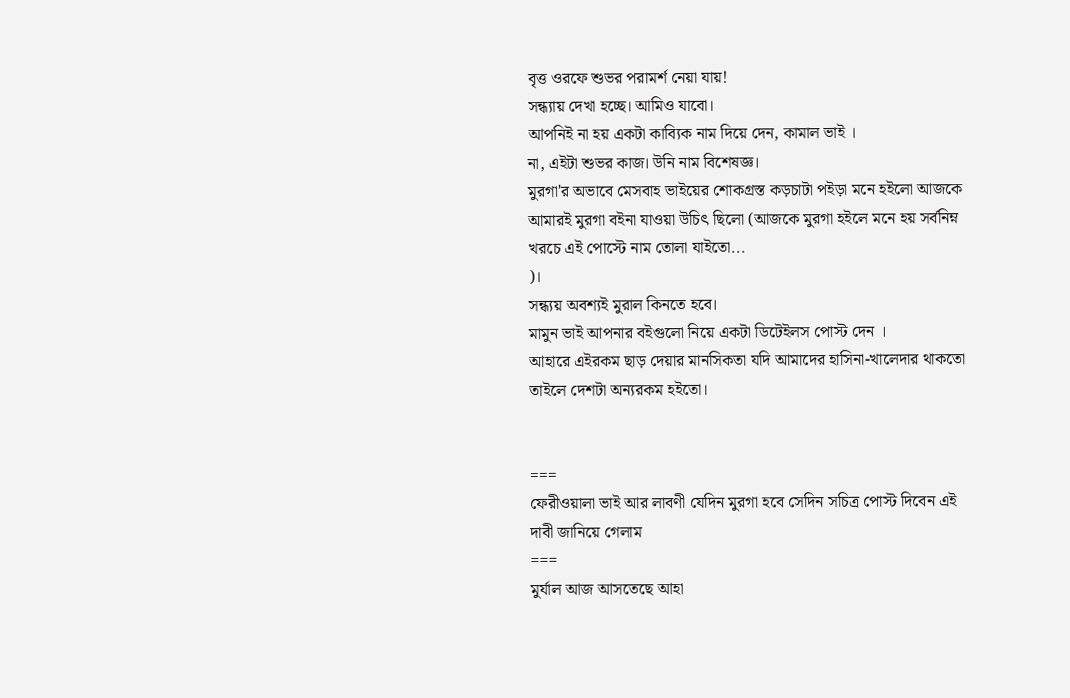বৃত্ত ওরফে শুভর পরামর্শ নেয়া যায়!
সন্ধ্যায় দেখা হচ্ছে। আমিও যাবো।
আপনিই না হয় একটা কাব্যিক নাম দিয়ে দেন, কামাল ভাই ।
না, এইটা শুভর কাজ। উনি নাম বিশেষজ্ঞ।
মুরগা'র অভাবে মেসবাহ ভাইয়ের শোকগ্রস্ত কড়চাটা পইড়া মনে হইলো আজকে আমারই মুরগা বইনা যাওয়া উচিৎ ছিলো (আজকে মুরগা হইলে মনে হয় সর্বনিম্ন খরচে এই পোস্টে নাম তোলা যাইতো...
)।
সন্ধ্যয় অবশ্যই মুরাল কিনতে হবে।
মামুন ভাই আপনার বইগুলো নিয়ে একটা ডিটেইলস পোস্ট দেন ।
আহারে এইরকম ছাড় দেয়ার মানসিকতা যদি আমাদের হাসিনা-খালেদার থাকতো তাইলে দেশটা অন্যরকম হইতো।


===
ফেরীওয়ালা ভাই আর লাবণী যেদিন মুরগা হবে সেদিন সচিত্র পোস্ট দিবেন এই দাবী জানিয়ে গেলাম
===
মুর্যাল আজ আসতেছে আহা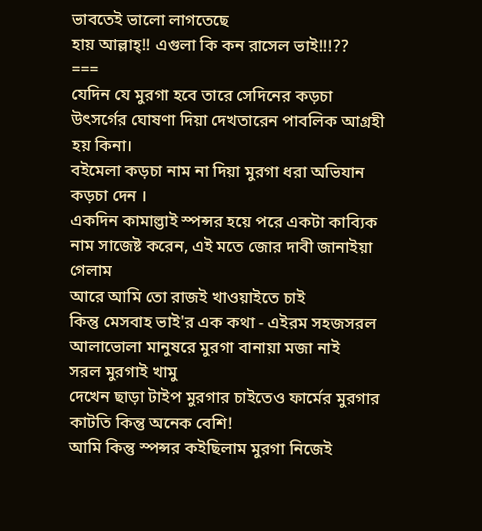ভাবতেই ভালো লাগতেছে
হায় আল্লাহ্!! এগুলা কি কন রাসেল ভাই!!!??
===
যেদিন যে মুরগা হবে তারে সেদিনের কড়চা উৎসর্গের ঘোষণা দিয়া দেখতারেন পাবলিক আগ্রহী হয় কিনা।
বইমেলা কড়চা নাম না দিয়া মুরগা ধরা অভিযান কড়চা দেন ।
একদিন কামাল্ভাই স্পন্সর হয়ে পরে একটা কাব্যিক নাম সাজেষ্ট করেন, এই মতে জোর দাবী জানাইয়া গেলাম
আরে আমি তো রাজই খাওয়াইতে চাই
কিন্তু মেসবাহ ভাই'র এক কথা - এইরম সহজসরল আলাভোলা মানুষরে মুরগা বানায়া মজা নাই
সরল মুরগাই খামু
দেখেন ছাড়া টাইপ মুরগার চাইতেও ফার্মের মুরগার কাটতি কিন্তু অনেক বেশি!
আমি কিন্তু স্পন্সর কইছিলাম মুরগা নিজেই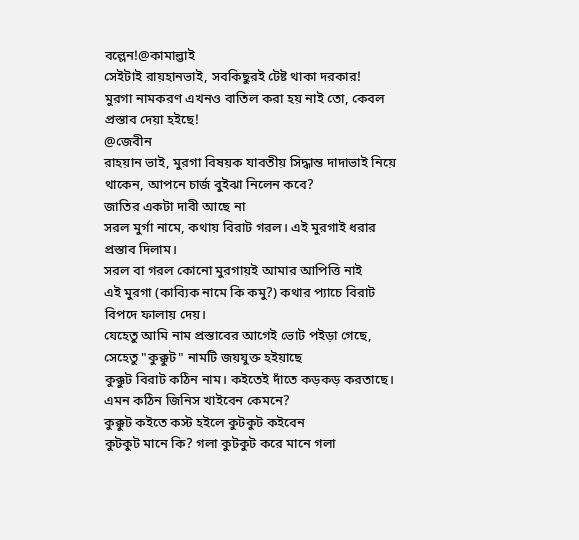বল্লেন!@কামাল্ভাই
সেইটাই রায়হানভাই, সবকিছুরই টেষ্ট থাকা দরকার!
মুরগা নামকরণ এখনও বাতিল করা হয় নাই তো, কেবল প্রস্তাব দেয়া হইছে!
@জেবীন
রাহয়ান ভাই, মুরগা বিষয়ক যাবতীয় সিদ্ধান্ত দাদাভাই নিয়ে থাকেন, আপনে চার্জ বুইঝা নিলেন কবে?
জাতির একটা দাবী আছে না
সরল মুর্গা নামে, কথায় বিরাট গরল। এই মুরগাই ধরার প্রস্তাব দিলাম।
সরল বা গরল কোনো মুরগায়ই আমার আপিত্তি নাই
এই মুরগা (কাব্যিক নামে কি কমু?) কথার প্যাচে বিরাট বিপদে ফালায় দেয়।
যেহেতু আমি নাম প্রস্তাবের আগেই ভোট পইড়া গেছে, সেহেতু "কুক্কুট" নামটি জয়যুক্ত হইয়াছে
কুক্কুট বিরাট কঠিন নাম। কইতেই দাঁতে কড়কড় করতাছে। এমন কঠিন জিনিস খাইবেন কেমনে?
কুক্কুট কইতে কস্ট হইলে কুটকুট কইবেন
কুটকুট মানে কি? গলা কুটকুট করে মানে গলা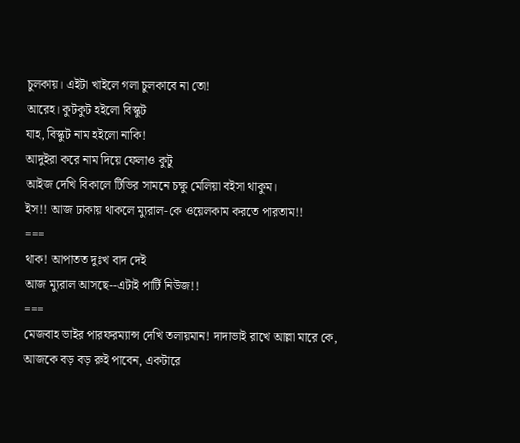চুলকায়। এইটা খাইলে গলা চুলকাবে না তো!
আরেহ। কুটকুট হইলো বিস্কুট
যাহ, বিস্কুট নাম হইলো নাকি!
আদুইরা করে নাম দিয়ে ফেলাও কুটু
আইজ দেখি বিকালে টিভির সামনে চক্ষু মেলিয়া বইসা থাকুম।
ইস!! আজ ঢাকায় থাকলে ম্যুরাল-কে ওয়েলকাম করতে পারতাম!!
===
থাক! আপাতত দুঃখ বাদ দেই
আজ ম্যুরাল আসছে--এটাই পার্টি নিউজ!!
===
মেজবাহ ভাইর পারফরম্যান্স দেখি তলায়মান! দাদাভাই রাখে আল্লা মারে কে, আজকে বড় বড় রুই পাবেন, একটারে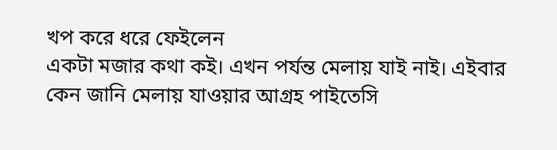খপ করে ধরে ফেইলেন
একটা মজার কথা কই। এখন পর্যন্ত মেলায় যাই নাই। এইবার কেন জানি মেলায় যাওয়ার আগ্রহ পাইতেসি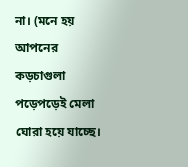না। (মনে হয় আপনের কড়চাগুলা পড়েপড়েই মেলা ঘোরা হয়ে যাচ্ছে।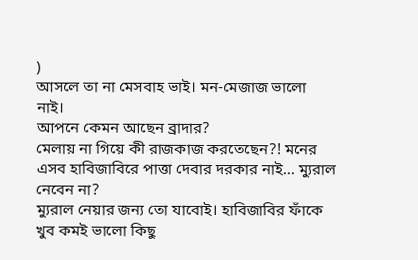)
আসলে তা না মেসবাহ ভাই। মন-মেজাজ ভালো নাই।
আপনে কেমন আছেন ব্রাদার?
মেলায় না গিয়ে কী রাজকাজ করতেছেন?! মনের এসব হাবিজাবিরে পাত্তা দেবার দরকার নাই... ম্যুরাল নেবেন না?
ম্যুরাল নেয়ার জন্য তো যাবোই। হাবিজাবির ফাঁকে খুব কমই ভালো কিছু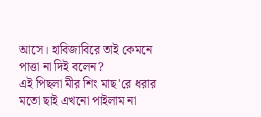আসে। হাবিজাবিরে তাই কেমনে পাত্তা না দিই বলেন?
এই পিছলা মীর শিং মাছ'রে ধরার মতো ছাই এখনো পাইলাম না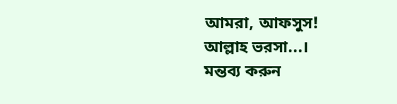আমরা, আফসুস!
আল্লাহ ভরসা...।
মন্তব্য করুন